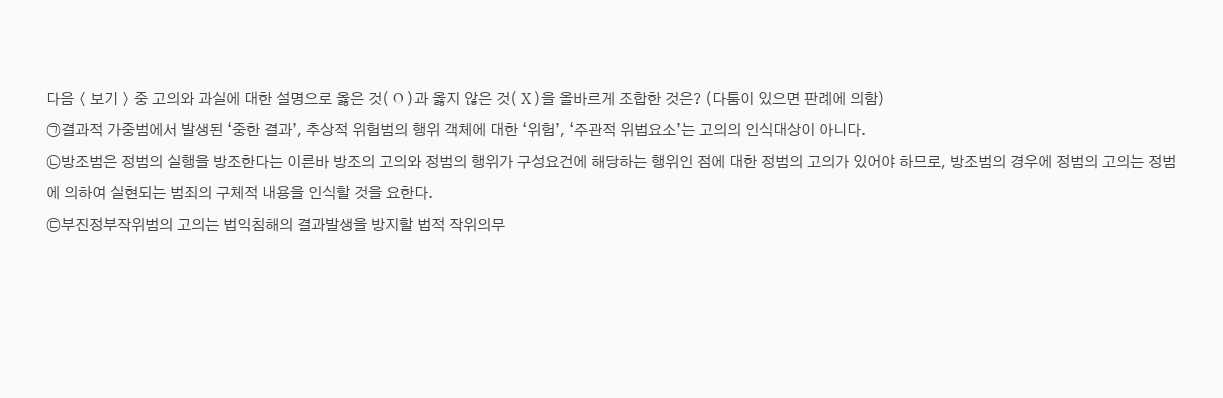다음 〈 보기 〉 중 고의와 과실에 대한 설명으로 옳은 것( O )과 옳지 않은 것( X )을 올바르게 조합한 것은? (다툼이 있으면 판례에 의함)
㉠결과적 가중범에서 발생된 ‘중한 결과’, 추상적 위험범의 행위 객체에 대한 ‘위험’, ‘주관적 위법요소’는 고의의 인식대상이 아니다.
㉡방조범은 정범의 실행을 방조한다는 이른바 방조의 고의와 정범의 행위가 구성요건에 해당하는 행위인 점에 대한 정범의 고의가 있어야 하므로, 방조범의 경우에 정범의 고의는 정범에 의하여 실현되는 범죄의 구체적 내용을 인식할 것을 요한다.
㉢부진정부작위범의 고의는 법익침해의 결과발생을 방지할 법적 작위의무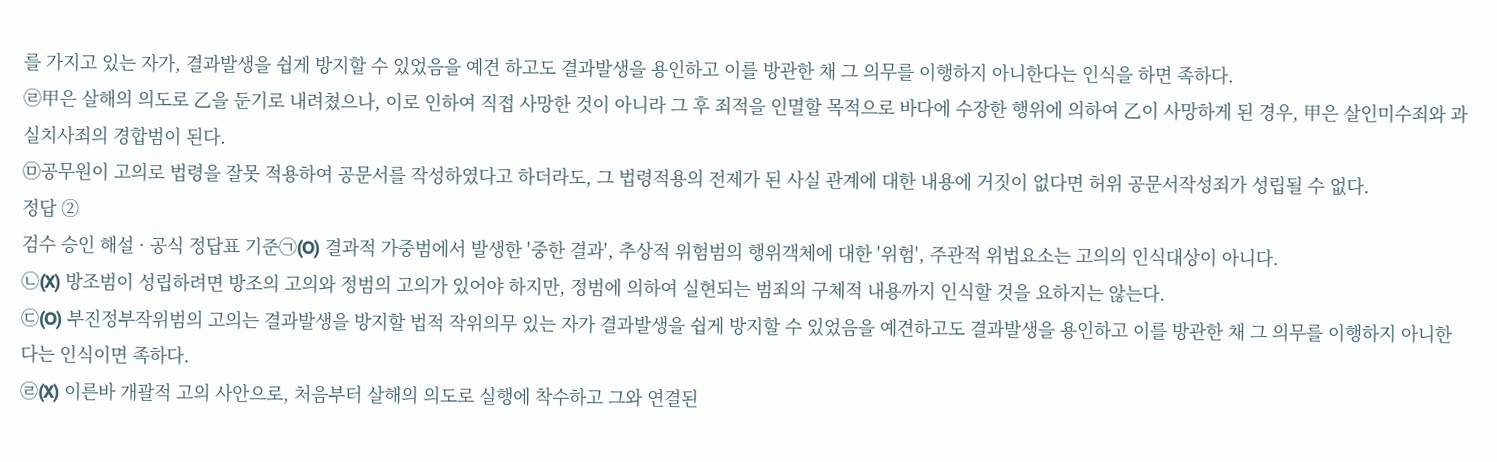를 가지고 있는 자가, 결과발생을 쉽게 방지할 수 있었음을 예견 하고도 결과발생을 용인하고 이를 방관한 채 그 의무를 이행하지 아니한다는 인식을 하면 족하다.
㉣甲은 살해의 의도로 乙을 둔기로 내려쳤으나, 이로 인하여 직접 사망한 것이 아니라 그 후 죄적을 인멸할 목적으로 바다에 수장한 행위에 의하여 乙이 사망하게 된 경우, 甲은 살인미수죄와 과실치사죄의 경합범이 된다.
㉤공무원이 고의로 법령을 잘못 적용하여 공문서를 작성하였다고 하더라도, 그 법령적용의 전제가 된 사실 관계에 대한 내용에 거짓이 없다면 허위 공문서작성죄가 성립될 수 없다.
정답 ②
검수 승인 해설 · 공식 정답표 기준㉠(O) 결과적 가중범에서 발생한 '중한 결과', 추상적 위험범의 행위객체에 대한 '위험', 주관적 위법요소는 고의의 인식대상이 아니다.
㉡(X) 방조범이 성립하려면 방조의 고의와 정범의 고의가 있어야 하지만, 정범에 의하여 실현되는 범죄의 구체적 내용까지 인식할 것을 요하지는 않는다.
㉢(O) 부진정부작위범의 고의는 결과발생을 방지할 법적 작위의무 있는 자가 결과발생을 쉽게 방지할 수 있었음을 예견하고도 결과발생을 용인하고 이를 방관한 채 그 의무를 이행하지 아니한다는 인식이면 족하다.
㉣(X) 이른바 개괄적 고의 사안으로, 처음부터 살해의 의도로 실행에 착수하고 그와 연결된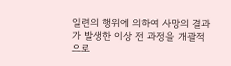일련의 행위에 의하여 사망의 결과가 발생한 이상 전 과정을 개괄적으로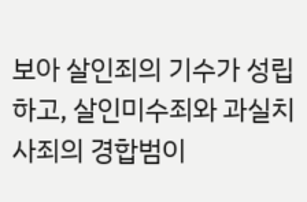보아 살인죄의 기수가 성립하고, 살인미수죄와 과실치사죄의 경합범이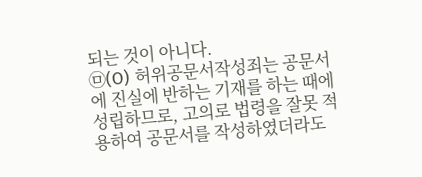되는 것이 아니다.
㉤(O) 허위공문서작성죄는 공문서에 진실에 반하는 기재를 하는 때에 성립하므로, 고의로 법령을 잘못 적용하여 공문서를 작성하였더라도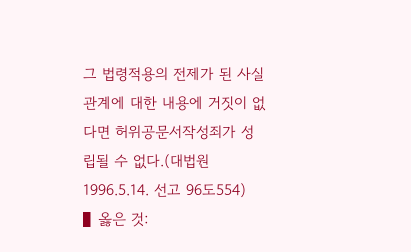그 법령적용의 전제가 된 사실관계에 대한 내용에 거짓이 없다면 허위공문서작성죄가 성립될 수 없다.(대법원 1996.5.14. 선고 96도554)
▌옳은 것: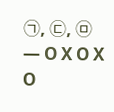㉠, ㉢, ㉤ — O X O X O